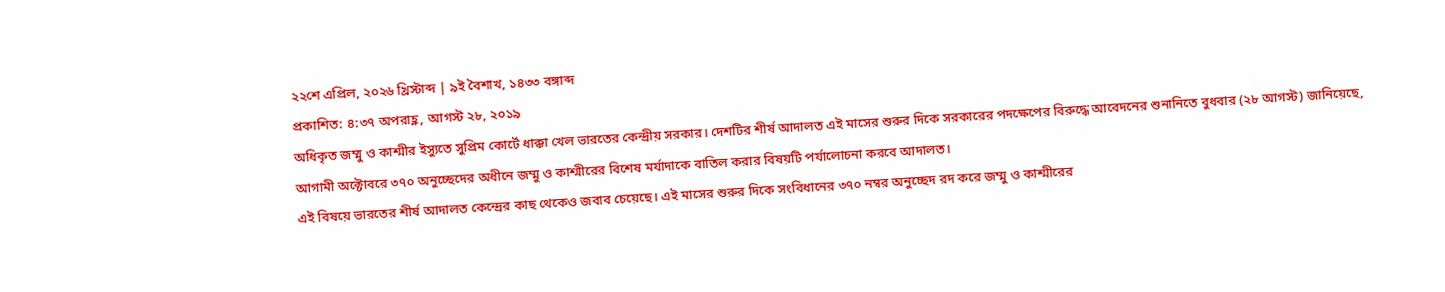২২শে এপ্রিল, ২০২৬ খ্রিস্টাব্দ | ৯ই বৈশাখ, ১৪৩৩ বঙ্গাব্দ
প্রকাশিত: ৪:৩৭ অপরাহ্ণ, আগস্ট ২৮, ২০১৯
অধিকৃত জম্মু ও কাশ্মীর ইস্যুতে সুপ্রিম কোর্টে ধাক্কা খেল ভারতের কেন্দ্রীয় সরকার। দেশটির শীর্ষ আদালত এই মাসের শুরুর দিকে সরকারের পদক্ষেপের বিরুদ্ধে আবেদনের শুনানিতে বুধবার (২৮ আগস্ট) জানিয়েছে, আগামী অক্টোবরে ৩৭০ অনুচ্ছেদের অধীনে জম্মু ও কাশ্মীরের বিশেষ মর্যাদাকে বাতিল করার বিষয়টি পর্যালোচনা করবে আদালত।
এই বিষয়ে ভারতের শীর্ষ আদালত কেন্দ্রের কাছ থেকেও জবাব চেয়েছে। এই মাসের শুরুর দিকে সংবিধানের ৩৭০ নম্বর অনুচ্ছেদ রদ করে জম্মু ও কাশ্মীরের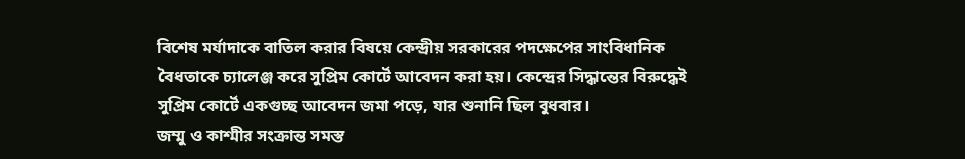বিশেষ মর্যাদাকে বাতিল করার বিষয়ে কেন্দ্রীয় সরকারের পদক্ষেপের সাংবিধানিক বৈধতাকে চ্যালেঞ্জ করে সুপ্রিম কোর্টে আবেদন করা হয়। কেন্দ্রের সিদ্ধান্তের বিরুদ্ধেই সুপ্রিম কোর্টে একগুচ্ছ আবেদন জমা পড়ে, যার শুনানি ছিল বুধবার।
জম্মু ও কাশ্মীর সংক্রান্ত সমস্ত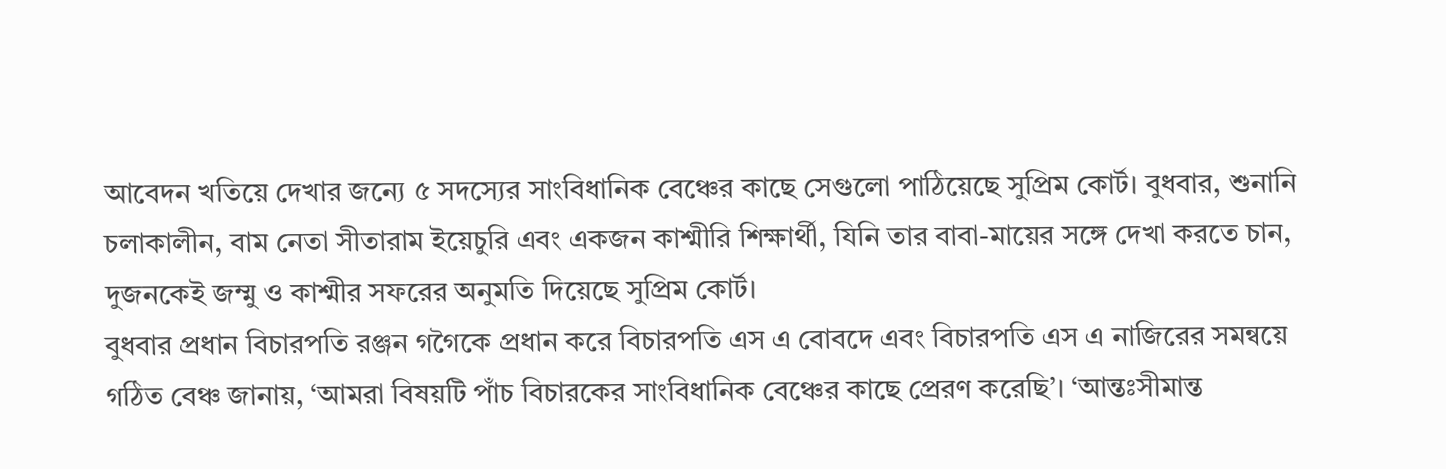আবেদন খতিয়ে দেখার জন্যে ৫ সদস্যের সাংবিধানিক বেঞ্চের কাছে সেগুলো পাঠিয়েছে সুপ্রিম কোর্ট। বুধবার, শুনানি চলাকালীন, বাম নেতা সীতারাম ইয়েচুরি এবং একজন কাশ্মীরি শিক্ষার্থী, যিনি তার বাবা-মায়ের সঙ্গে দেখা করতে চান, দুজনকেই জম্মু ও কাশ্মীর সফরের অনুমতি দিয়েছে সুপ্রিম কোর্ট।
বুধবার প্রধান বিচারপতি রঞ্জন গগৈকে প্রধান করে বিচারপতি এস এ বোবদে এবং বিচারপতি এস এ নাজিরের সমন্বয়ে গঠিত বেঞ্চ জানায়, ‘আমরা বিষয়টি পাঁচ বিচারকের সাংবিধানিক বেঞ্চের কাছে প্রেরণ করেছি’। ‘আন্তঃসীমান্ত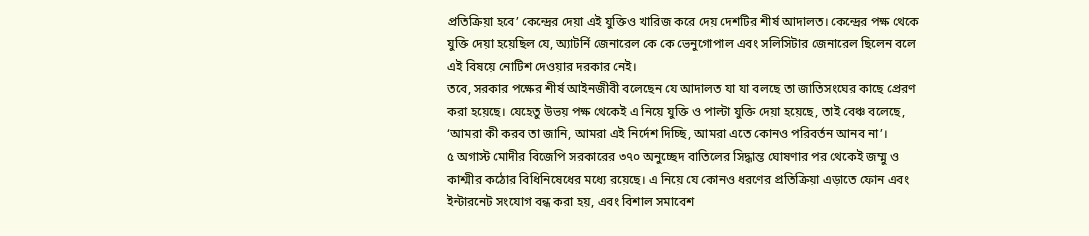প্রতিক্রিয়া হবে’ কেন্দ্রের দেয়া এই যুক্তিও খারিজ করে দেয় দেশটির শীর্ষ আদালত। কেন্দ্রের পক্ষ থেকে যুক্তি দেয়া হয়েছিল যে, অ্যাটর্নি জেনারেল কে কে ভেনুগোপাল এবং সলিসিটার জেনারেল ছিলেন বলে এই বিষয়ে নোটিশ দেওয়ার দরকার নেই।
তবে, সরকার পক্ষের শীর্ষ আইনজীবী বলেছেন যে আদালত যা যা বলছে তা জাতিসংঘের কাছে প্রেরণ করা হয়েছে। যেহেতু উভয় পক্ষ থেকেই এ নিয়ে যুক্তি ও পাল্টা যুক্তি দেয়া হয়েছে, তাই বেঞ্চ বলেছে, ‘আমরা কী করব তা জানি, আমরা এই নির্দেশ দিচ্ছি, আমরা এতে কোনও পরিবর্তন আনব না’।
৫ অগাস্ট মোদীর বিজেপি সরকারের ৩৭০ অনুচ্ছেদ বাতিলের সিদ্ধান্ত ঘোষণার পর থেকেই জম্মু ও কাশ্মীর কঠোর বিধিনিষেধের মধ্যে রয়েছে। এ নিয়ে যে কোনও ধরণের প্রতিক্রিয়া এড়াতে ফোন এবং ইন্টারনেট সংযোগ বন্ধ করা হয়, এবং বিশাল সমাবেশ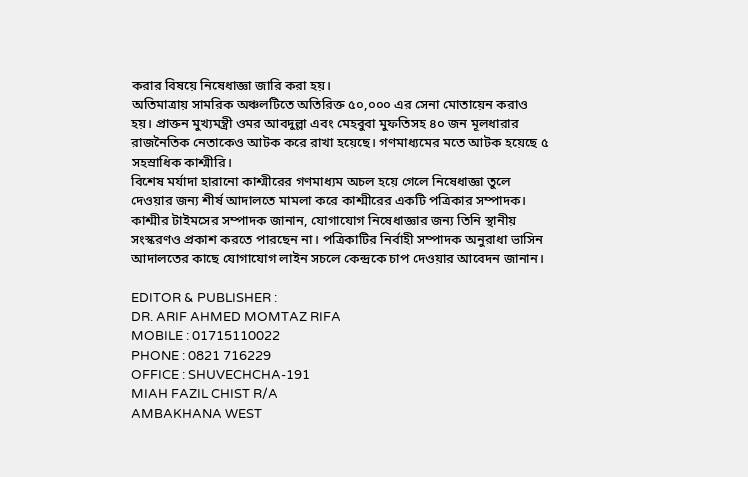করার বিষয়ে নিষেধাজ্ঞা জারি করা হয়।
অতিমাত্রায় সামরিক অঞ্চলটিতে অতিরিক্ত ৫০,০০০ এর সেনা মোতায়েন করাও হয়। প্রাক্তন মুখ্যমন্ত্রী ওমর আবদুল্লা এবং মেহবুবা মুফতিসহ ৪০ জন মূলধারার রাজনৈতিক নেতাকেও আটক করে রাখা হয়েছে। গণমাধ্যমের মতে আটক হয়েছে ৫ সহস্রাধিক কাশ্মীরি।
বিশেষ মর্যাদা হারানো কাশ্মীরের গণমাধ্যম অচল হয়ে গেলে নিষেধাজ্ঞা তুলে দেওয়ার জন্য শীর্ষ আদালতে মামলা করে কাশ্মীরের একটি পত্রিকার সম্পাদক। কাশ্মীর টাইমসের সম্পাদক জানান, যোগাযোগ নিষেধাজ্ঞার জন্য তিনি স্থানীয় সংস্করণও প্রকাশ করতে পারছেন না। পত্রিকাটির নির্বাহী সম্পাদক অনুরাধা ভাসিন আদালতের কাছে যোগাযোগ লাইন সচলে কেন্দ্রকে চাপ দেওয়ার আবেদন জানান।

EDITOR & PUBLISHER :
DR. ARIF AHMED MOMTAZ RIFA
MOBILE : 01715110022
PHONE : 0821 716229
OFFICE : SHUVECHCHA-191
MIAH FAZIL CHIST R/A
AMBAKHANA WEST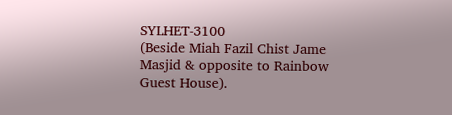SYLHET-3100
(Beside Miah Fazil Chist Jame Masjid & opposite to Rainbow Guest House).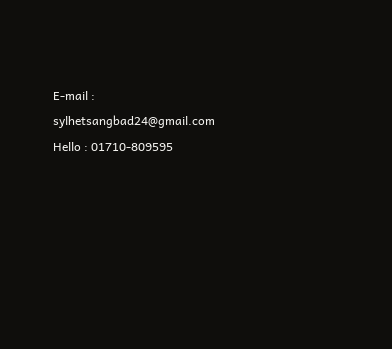E-mail : sylhetsangbad24@gmail.com
Hello : 01710-809595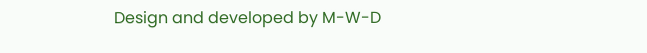Design and developed by M-W-D